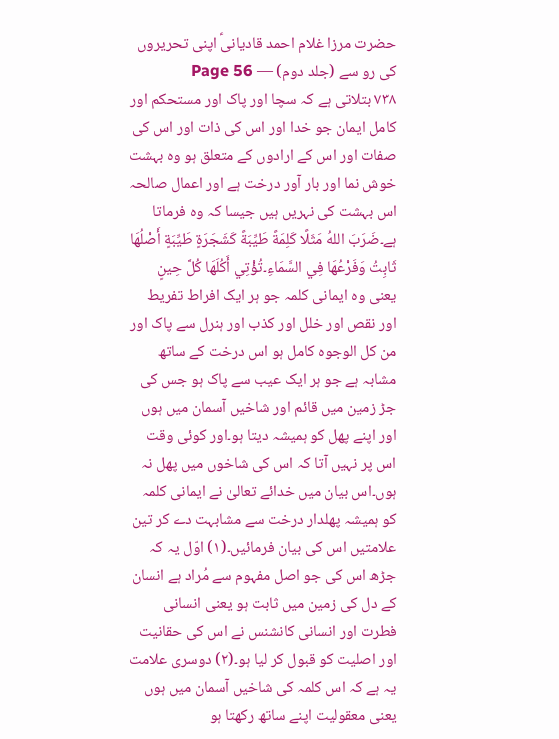حضرت مرزا غلام احمد قادیانیؑ اپنی تحریروں کی رو سے (جلد دوم) — Page 56
۷۳۸ بتلاتی ہے کہ سچا اور پاک اور مستحکم اور کامل ایمان جو خدا اور اس کی ذات اور اس کی صفات اور اس کے ارادوں کے متعلق ہو وہ بہشت خوش نما اور بار آور درخت ہے اور اعمال صالحہ اس بہشت کی نہریں ہیں جیسا کہ وہ فرماتا ہے۔ضَرَبَ اللهُ مَثَلًا كَلِمَةً طَيِّبَةً كَشَجَرَةٍ طَيِّبَةٍ أَصْلُهَا ثَابِتُ وَفَرْعُهَا فِي السَّمَاءِ۔تُؤْتِي أَكُلَهَا كُلَّ حِينٍ یعنی وہ ایمانی کلمہ جو ہر ایک افراط تفریط اور نقص اور خلل اور کذب اور ہنرل سے پاک اور من کل الوجوہ کامل ہو اس درخت کے ساتھ مشابہ ہے جو ہر ایک عیب سے پاک ہو جس کی جڑ زمین میں قائم اور شاخیں آسمان میں ہوں اور اپنے پھل کو ہمیشہ دیتا ہو۔اور کوئی وقت اس پر نہیں آتا کہ اس کی شاخوں میں پھل نہ ہوں۔اس بیان میں خدائے تعالیٰ نے ایمانی کلمہ کو ہمیشہ پھلدار درخت سے مشابہت دے کر تین علامتیں اس کی بیان فرمائیں۔(۱) اوّل یہ کہ جڑھ اس کی جو اصل مفہوم سے مُراد ہے انسان کے دل کی زمین میں ثابت ہو یعنی انسانی فطرت اور انسانی کانشنس نے اس کی حقانیت اور اصلیت کو قبول کر لیا ہو۔(۲) دوسری علامت یہ ہے کہ اس کلمہ کی شاخیں آسمان میں ہوں یعنی معقولیت اپنے ساتھ رکھتا ہو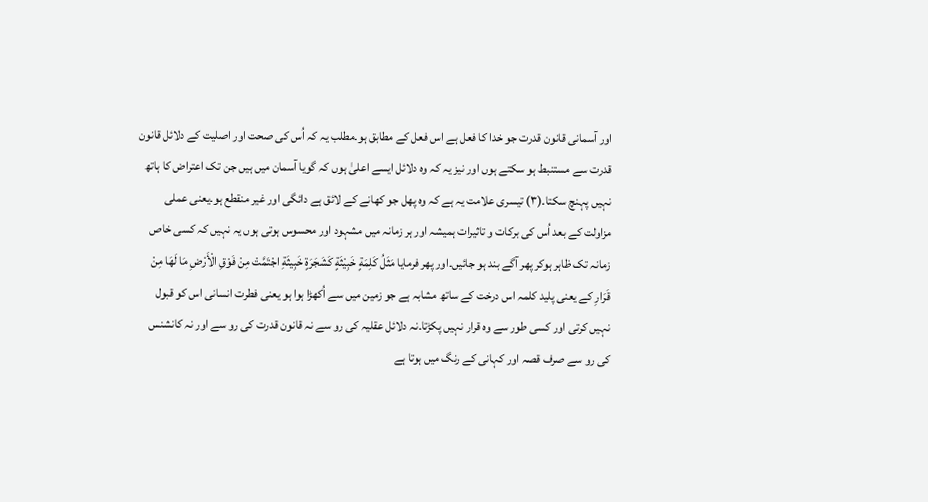اور آسمانی قانون قدرت جو خدا کا فعل ہے اس فعل کے مطابق ہو۔مطلب یہ کہ اُس کی صحت اور اصلیت کے دلائل قانون قدرت سے مستنبط ہو سکتے ہوں اور نیز یہ کہ وہ دلائل ایسے اعلیٰ ہوں کہ گویا آسمان میں ہیں جن تک اعتراض کا ہاتھ نہیں پہنچ سکتا۔(۳) تیسری علامت یہ ہے کہ وہ پھل جو کھانے کے لائق ہے دائگی اور غیر منقطع ہو۔یعنی عملی مزاولت کے بعد اُس کی برکات و تاثیرات ہمیشہ اور ہر زمانہ میں مشہود اور محسوس ہوتی ہوں یہ نہیں کہ کسی خاص زمانہ تک ظاہر ہوکر پھر آگے بند ہو جائیں۔اور پھر فرمایا مَثَلُ كَلِمَةٍ خَبِيْثَةٍ كَشَجَرَةٍ خَبِيثَةِ اجْتَمَّتْ مِنْ فَوْقِ الْأَرْضِ مَا لَهَا مِنْ قَرَارِ کے یعنی پلید کلمہ اس درخت کے ساتھ مشابہ ہے جو زمین میں سے اُکھڑا ہوا ہو یعنی فطرت انسانی اس کو قبول نہیں کرتی اور کسی طور سے وہ قرار نہیں پکڑتا۔نہ دلائل عقلیہ کی رو سے نہ قانون قدرت کی رو سے اور نہ کانشنس کی رو سے صرف قصہ اور کہانی کے رنگ میں ہوتا ہے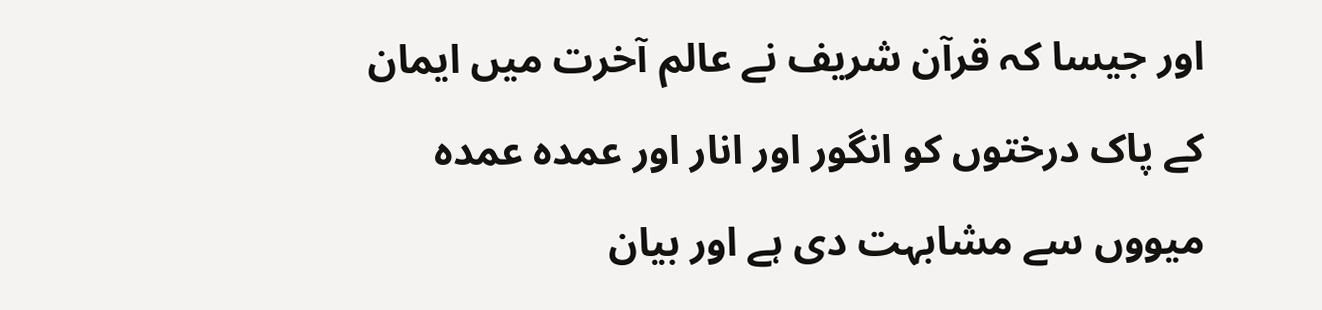اور جیسا کہ قرآن شریف نے عالم آخرت میں ایمان کے پاک درختوں کو انگور اور انار اور عمدہ عمدہ میووں سے مشابہت دی ہے اور بیان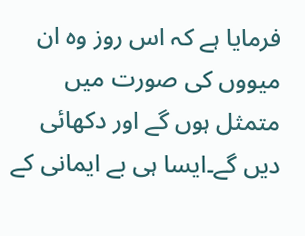فرمایا ہے کہ اس روز وہ ان میووں کی صورت میں متمثل ہوں گے اور دکھائی دیں گے۔ایسا ہی بے ایمانی کے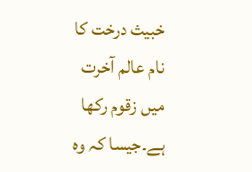خبیث درخت کا نام عالم آخرت میں زقوم رکھا ہے۔جیسا کہ وہ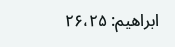ابراهیم: ۲۶،۲۵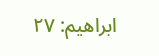ابراهیم: ۲۷